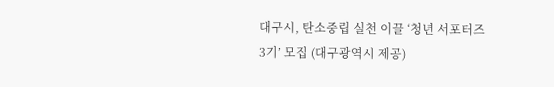대구시, 탄소중립 실천 이끌 ‘청년 서포터즈 3기’ 모집 (대구광역시 제공)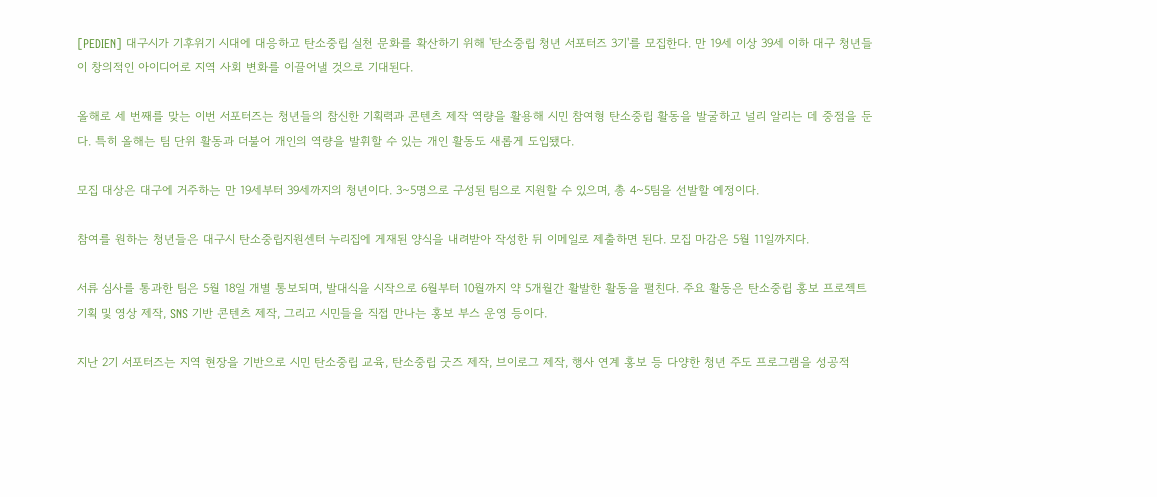[PEDIEN] 대구시가 기후위기 시대에 대응하고 탄소중립 실천 문화를 확산하기 위해 '탄소중립 청년 서포터즈 3기'를 모집한다. 만 19세 이상 39세 이하 대구 청년들이 창의적인 아이디어로 지역 사회 변화를 이끌어낼 것으로 기대된다.

올해로 세 번째를 맞는 이번 서포터즈는 청년들의 참신한 기획력과 콘텐츠 제작 역량을 활용해 시민 참여형 탄소중립 활동을 발굴하고 널리 알리는 데 중점을 둔다. 특히 올해는 팀 단위 활동과 더불어 개인의 역량을 발휘할 수 있는 개인 활동도 새롭게 도입됐다.

모집 대상은 대구에 거주하는 만 19세부터 39세까지의 청년이다. 3~5명으로 구성된 팀으로 지원할 수 있으며, 총 4~5팀을 선발할 예정이다.

참여를 원하는 청년들은 대구시 탄소중립지원센터 누리집에 게재된 양식을 내려받아 작성한 뒤 이메일로 제출하면 된다. 모집 마감은 5월 11일까지다.

서류 심사를 통과한 팀은 5월 18일 개별 통보되며, 발대식을 시작으로 6월부터 10월까지 약 5개월간 활발한 활동을 펼친다. 주요 활동은 탄소중립 홍보 프로젝트 기획 및 영상 제작, SNS 기반 콘텐츠 제작, 그리고 시민들을 직접 만나는 홍보 부스 운영 등이다.

지난 2기 서포터즈는 지역 현장을 기반으로 시민 탄소중립 교육, 탄소중립 굿즈 제작, 브이로그 제작, 행사 연계 홍보 등 다양한 청년 주도 프로그램을 성공적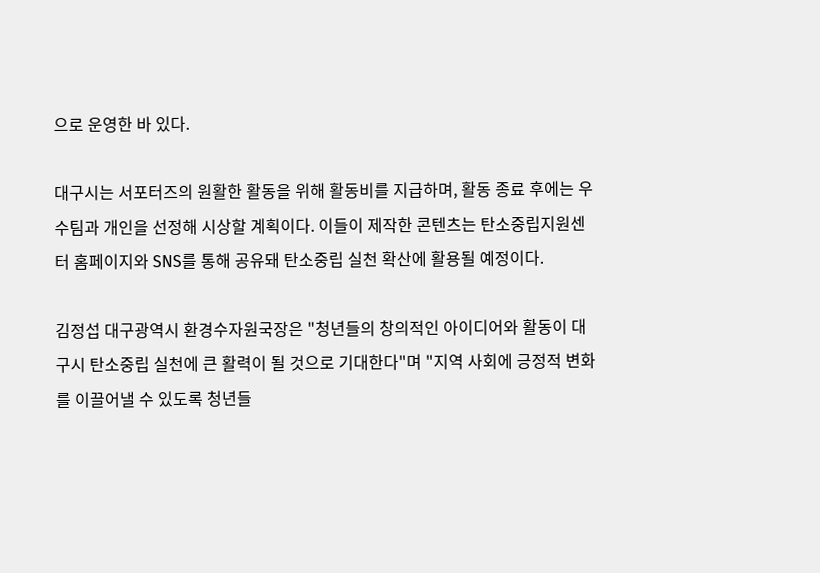으로 운영한 바 있다.

대구시는 서포터즈의 원활한 활동을 위해 활동비를 지급하며, 활동 종료 후에는 우수팀과 개인을 선정해 시상할 계획이다. 이들이 제작한 콘텐츠는 탄소중립지원센터 홈페이지와 SNS를 통해 공유돼 탄소중립 실천 확산에 활용될 예정이다.

김정섭 대구광역시 환경수자원국장은 "청년들의 창의적인 아이디어와 활동이 대구시 탄소중립 실천에 큰 활력이 될 것으로 기대한다"며 "지역 사회에 긍정적 변화를 이끌어낼 수 있도록 청년들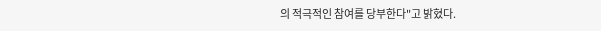의 적극적인 참여를 당부한다"고 밝혔다.